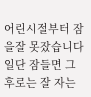어린시절부터 잠을잘 못잤습니다
일단 잠들면 그 후로는 잘 자는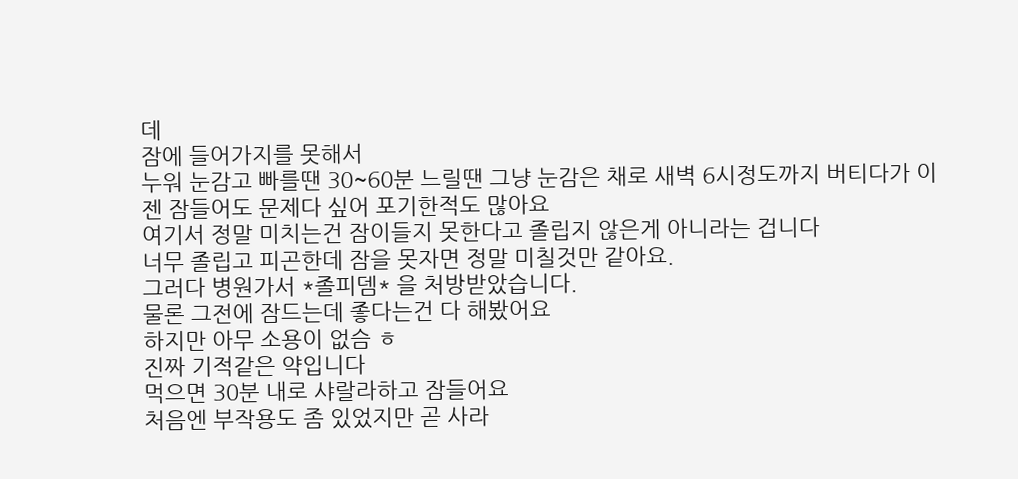데
잠에 들어가지를 못해서
누워 눈감고 빠를땐 30~60분 느릴땐 그냥 눈감은 채로 새벽 6시정도까지 버티다가 이젠 잠들어도 문제다 싶어 포기한적도 많아요
여기서 정말 미치는건 잠이들지 못한다고 졸립지 않은게 아니라는 겁니다
너무 졸립고 피곤한데 잠을 못자면 정말 미칠것만 같아요.
그러다 병원가서 *졸피뎀* 을 처방받았습니다.
물론 그전에 잠드는데 좋다는건 다 해봤어요
하지만 아무 소용이 없슴 ㅎ
진짜 기적같은 약입니다
먹으면 30분 내로 샤랄라하고 잠들어요
처음엔 부작용도 좀 있었지만 곧 사라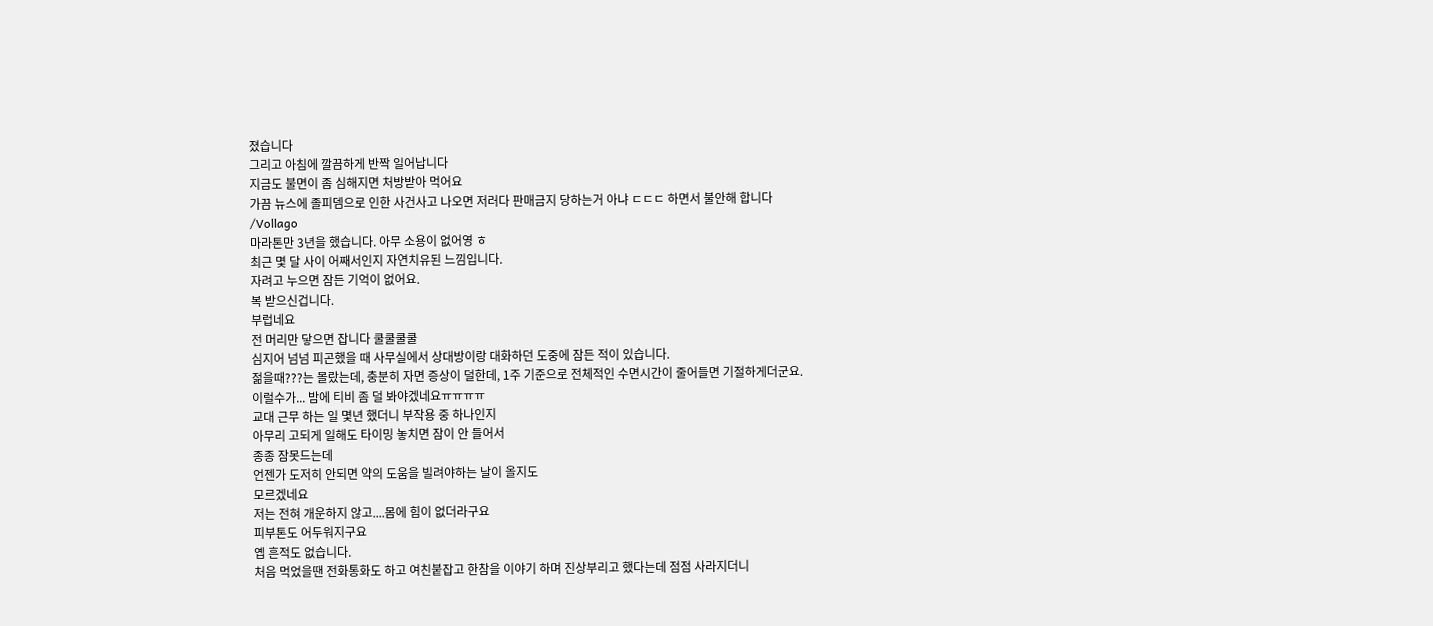졌습니다
그리고 아침에 깔끔하게 반짝 일어납니다
지금도 불면이 좀 심해지면 처방받아 먹어요
가끔 뉴스에 졸피뎀으로 인한 사건사고 나오면 저러다 판매금지 당하는거 아냐 ㄷㄷㄷ 하면서 불안해 합니다
/Vollago
마라톤만 3년을 했습니다. 아무 소용이 없어영 ㅎ
최근 몇 달 사이 어째서인지 자연치유된 느낌입니다.
자려고 누으면 잠든 기억이 없어요.
복 받으신겁니다.
부럽네요
전 머리만 닿으면 잡니다 쿨쿨쿨쿨
심지어 넘넘 피곤했을 때 사무실에서 상대방이랑 대화하던 도중에 잠든 적이 있습니다.
젊을때???는 몰랐는데, 충분히 자면 증상이 덜한데, 1주 기준으로 전체적인 수면시간이 줄어들면 기절하게더군요.
이럴수가... 밤에 티비 좀 덜 봐야겠네요ㅠㅠㅠㅠ
교대 근무 하는 일 몇년 했더니 부작용 중 하나인지
아무리 고되게 일해도 타이밍 놓치면 잠이 안 들어서
종종 잠못드는데
언젠가 도저히 안되면 약의 도움을 빌려야하는 날이 올지도
모르겠네요
저는 전혀 개운하지 않고....몸에 힘이 없더라구요
피부톤도 어두워지구요
옙 흔적도 없습니다.
처음 먹었을땐 전화통화도 하고 여친붙잡고 한참을 이야기 하며 진상부리고 했다는데 점점 사라지더니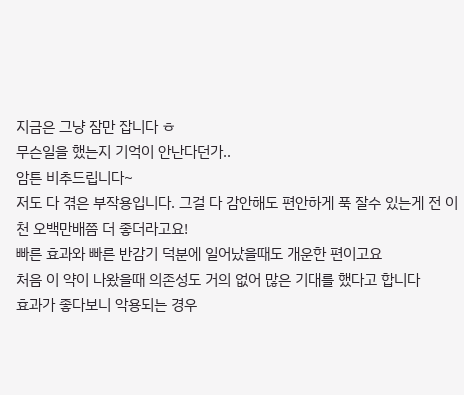지금은 그냥 잠만 잡니다 ㅎ
무슨일을 했는지 기억이 안난다던가..
암튼 비추드립니다~
저도 다 겪은 부작용입니다. 그걸 다 감안해도 편안하게 푹 잘수 있는게 전 이천 오백만배쯤 더 좋더라고요!
빠른 효과와 빠른 반감기 덕분에 일어났을때도 개운한 편이고요
처음 이 약이 나왔을때 의존성도 거의 없어 많은 기대를 했다고 합니다
효과가 좋다보니 악용되는 경우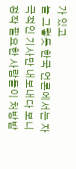가 있고
늘 그렇듯 한국 언론에서는 자극적인 기사만 내보내다 보니 정작 필요한 사람들이 처방받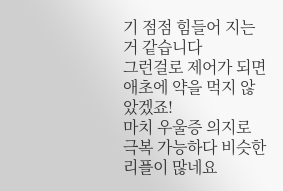기 점점 힘들어 지는거 같습니다
그런걸로 제어가 되면 애초에 약을 먹지 않았겠죠!
마치 우울증 의지로 극복 가능하다 비슷한 리플이 많네요